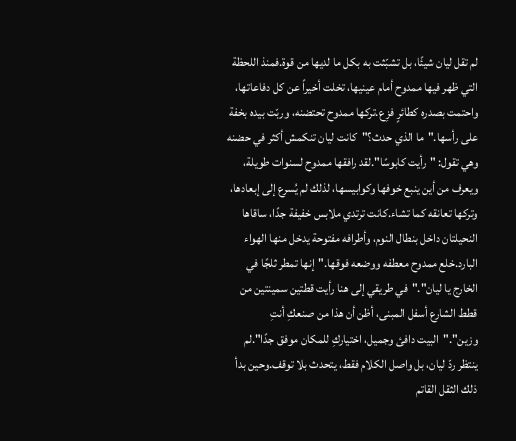لم تقل ليان شيئًا، بل تشبّثت به بكل ما لديها من قوة.فمنذ اللحظة التي ظهر فيها ممدوح أمام عينيها، تخلت أخيراً عن كل دفاعاتها، واحتمت بصدره كطائرٍ فزِع.تركها ممدوح تحتضنه، وربّت بيده بخفة على رأسها."ما الذي حدث؟"كانت ليان تنكمش أكثر في حضنه وهي تقول: "رأيت كابوسًا".لقد رافقها ممدوح لسنوات طويلة، ويعرف من أين ينبع خوفها وكوابيسها، لذلك لم يُسرع إلى إبعادها، وتركها تعانقه كما تشاء.كانت ترتدي ملابس خفيفة جدًا، ساقاها النحيلتان داخل بنطال النوم، وأطرافه مفتوحة يدخل منها الهواء البارد.خلع ممدوح معطفه ووضعه فوقها."إنها تمطر ثلجًا في الخارج يا ليان"."في طريقي إلى هنا رأيت قطتين سمينتين من قطط الشارع أسفل المبنى، أظن أن هذا من صنعكِ أنتِ وزين"."البيت دافئ وجميل، اختياركِ للمكان موفق جدًا".لم ينتظر ردّ ليان، بل واصل الكلام فقط، يتحدث بلا توقف.وحين بدأ ذلك الثقل القاتم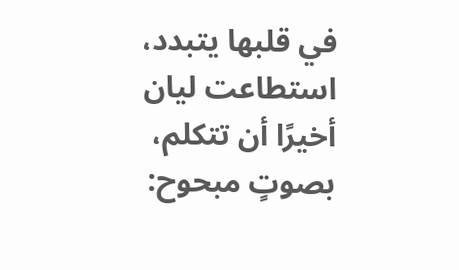في قلبها يتبدد، استطاعت ليان أخيرًا أن تتكلم، بصوتٍ مبحوح: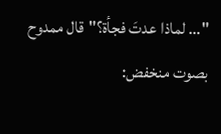"… لماذا عدتَ فجأة؟"قال ممدوح بصوت منخفض: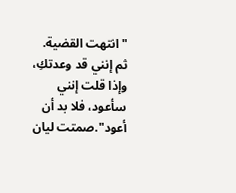"انتهت القضية. ثم إنني قد وعدتكِ، وإذا قلت إنني سأعود، فلا بد أن أعود".صمتت ليان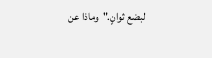لبضع ثوانٍ."وماذا عن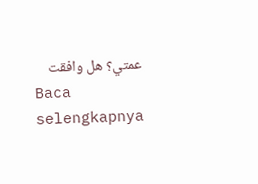عمتي؟ هل وافقت
Baca selengkapnya